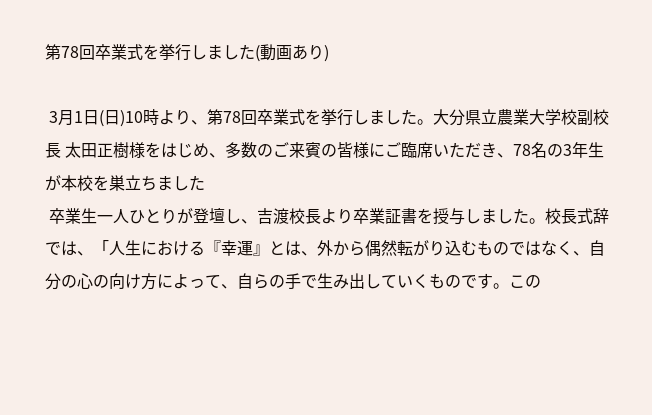第78回卒業式を挙行しました(動画あり)

 3月1日(日)10時より、第78回卒業式を挙行しました。大分県立農業大学校副校長 太田正樹様をはじめ、多数のご来賓の皆様にご臨席いただき、78名の3年生が本校を巣立ちました
 卒業生一人ひとりが登壇し、吉渡校長より卒業証書を授与しました。校長式辞では、「人生における『幸運』とは、外から偶然転がり込むものではなく、自分の心の向け方によって、自らの手で生み出していくものです。この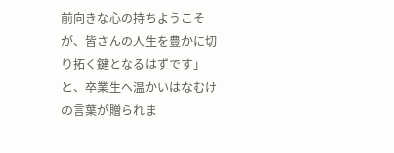前向きな心の持ちようこそが、皆さんの人生を豊かに切り拓く鍵となるはずです」と、卒業生へ温かいはなむけの言葉が贈られま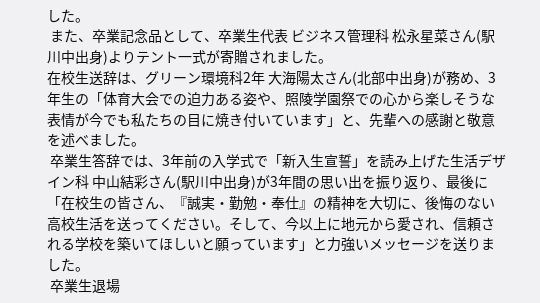した。
 また、卒業記念品として、卒業生代表 ビジネス管理科 松永星菜さん(駅川中出身)よりテント一式が寄贈されました。
在校生送辞は、グリーン環境科2年 大海陽太さん(北部中出身)が務め、3年生の「体育大会での迫力ある姿や、照陵学園祭での心から楽しそうな表情が今でも私たちの目に焼き付いています」と、先輩への感謝と敬意を述べました。
 卒業生答辞では、3年前の入学式で「新入生宣誓」を読み上げた生活デザイン科 中山結彩さん(駅川中出身)が3年間の思い出を振り返り、最後に「在校生の皆さん、『誠実・勤勉・奉仕』の精神を大切に、後悔のない高校生活を送ってください。そして、今以上に地元から愛され、信頼される学校を築いてほしいと願っています」と力強いメッセージを送りました。
 卒業生退場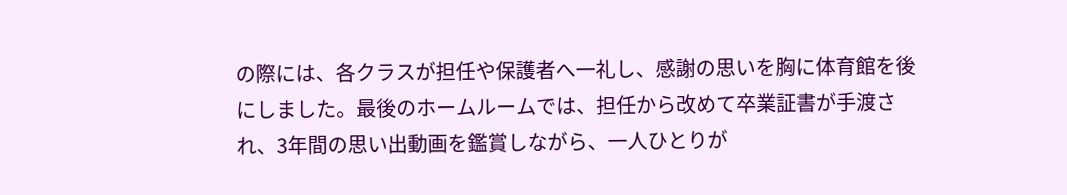の際には、各クラスが担任や保護者へ一礼し、感謝の思いを胸に体育館を後にしました。最後のホームルームでは、担任から改めて卒業証書が手渡され、3年間の思い出動画を鑑賞しながら、一人ひとりが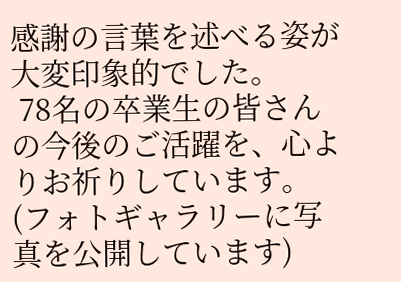感謝の言葉を述べる姿が大変印象的でした。
 78名の卒業生の皆さんの今後のご活躍を、心よりお祈りしています。(フォトギャラリーに写真を公開しています)